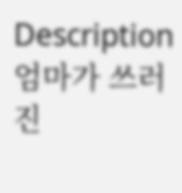Description
엄마가 쓰러진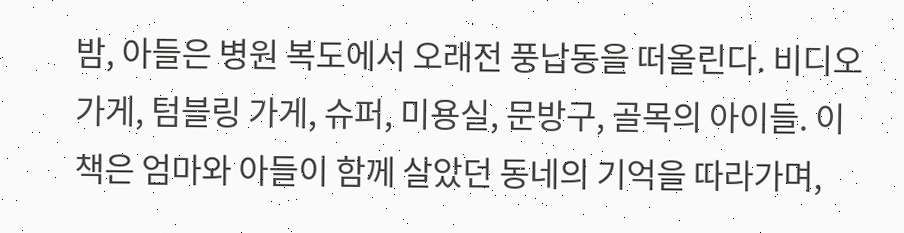밤, 아들은 병원 복도에서 오래전 풍납동을 떠올린다. 비디오 가게, 텀블링 가게, 슈퍼, 미용실, 문방구, 골목의 아이들. 이 책은 엄마와 아들이 함께 살았던 동네의 기억을 따라가며,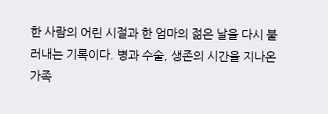한 사람의 어린 시절과 한 엄마의 젊은 날을 다시 불러내는 기록이다. 병과 수술, 생존의 시간을 지나온 가족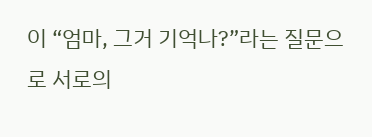이 “엄마, 그거 기억나?”라는 질문으로 서로의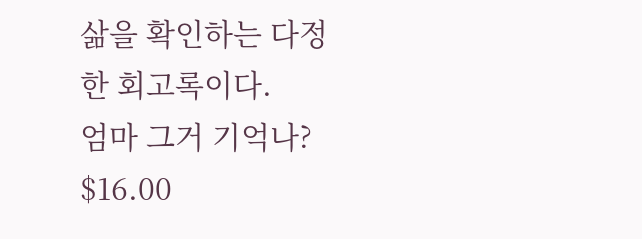삶을 확인하는 다정한 회고록이다.
엄마 그거 기억나?
$16.00